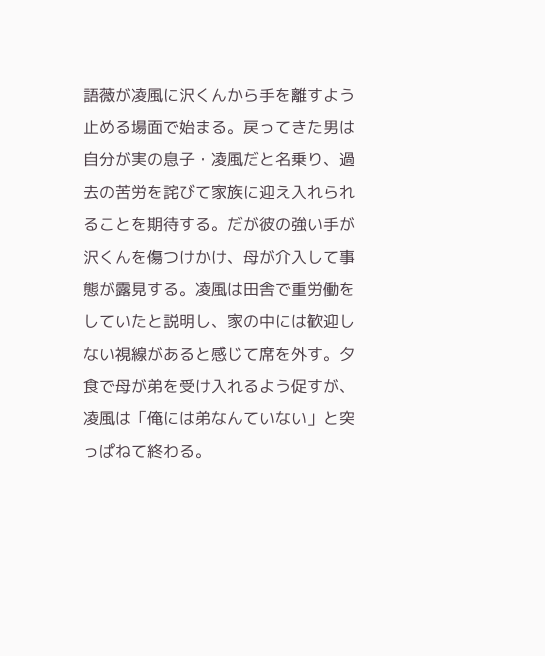語薇が凌風に沢くんから手を離すよう止める場面で始まる。戻ってきた男は自分が実の息子・凌風だと名乗り、過去の苦労を詫びて家族に迎え入れられることを期待する。だが彼の強い手が沢くんを傷つけかけ、母が介入して事態が露見する。凌風は田舎で重労働をしていたと説明し、家の中には歓迎しない視線があると感じて席を外す。夕食で母が弟を受け入れるよう促すが、凌風は「俺には弟なんていない」と突っぱねて終わる。